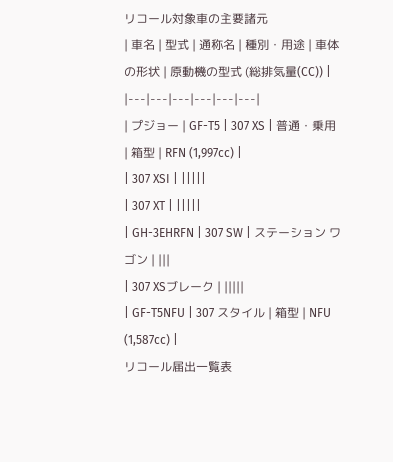リコール対象車の主要諸元
| 車名 | 型式 | 通称名 | 種別・用途 | 車体の形状 | 原動機の型式 (総排気量(CC)) |
|---|---|---|---|---|---|
| プジョー | GF-T5 | 307 XS | 普通・乗用 | 箱型 | RFN (1,997cc) |
| 307 XSI | |||||
| 307 XT | |||||
| GH-3EHRFN | 307 SW | ステーション ワゴン | |||
| 307 XSブレーク | |||||
| GF-T5NFU | 307 スタイル | 箱型 | NFU (1,587cc) |
リコール届出一覧表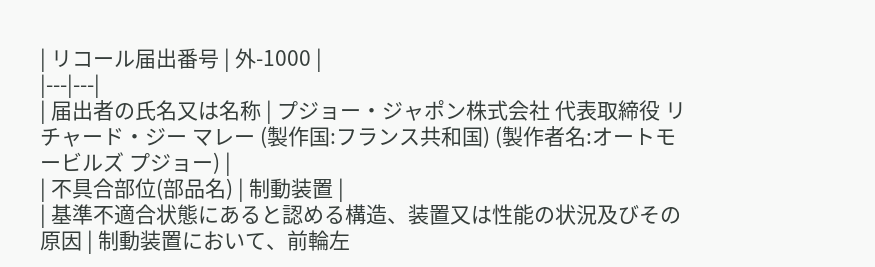| リコール届出番号 | 外-1000 |
|---|---|
| 届出者の氏名又は名称 | プジョー・ジャポン株式会社 代表取締役 リチャード・ジー マレー (製作国:フランス共和国) (製作者名:オートモービルズ プジョー) |
| 不具合部位(部品名) | 制動装置 |
| 基準不適合状態にあると認める構造、装置又は性能の状況及びその原因 | 制動装置において、前輪左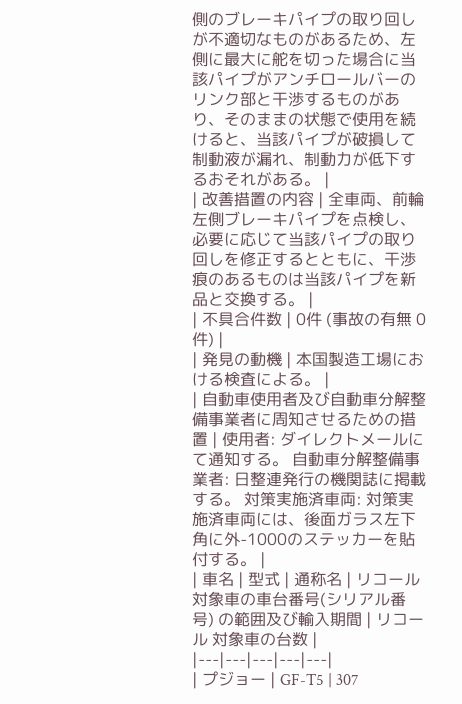側のブレーキパイプの取り回しが不適切なものがあるため、左側に最大に舵を切った場合に当該パイプがアンチロールバーのリンク部と干渉するものがあり、そのままの状態で使用を続けると、当該パイプが破損して制動液が漏れ、制動力が低下するおそれがある。 |
| 改善措置の内容 | 全車両、前輪左側ブレーキパイプを点検し、必要に応じて当該パイプの取り回しを修正するとともに、干渉痕のあるものは当該パイプを新品と交換する。 |
| 不具合件数 | 0件 (事故の有無 0件) |
| 発見の動機 | 本国製造工場における検査による。 |
| 自動車使用者及び自動車分解整備事業者に周知させるための措置 | 使用者: ダイレクトメールにて通知する。 自動車分解整備事業者: 日整連発行の機関誌に掲載する。 対策実施済車両: 対策実施済車両には、後面ガラス左下角に外-1000のステッカーを貼付する。 |
| 車名 | 型式 | 通称名 | リコール対象車の車台番号(シリアル番号) の範囲及び輸入期間 | リコール 対象車の台数 |
|---|---|---|---|---|
| プジョー | GF-T5 | 307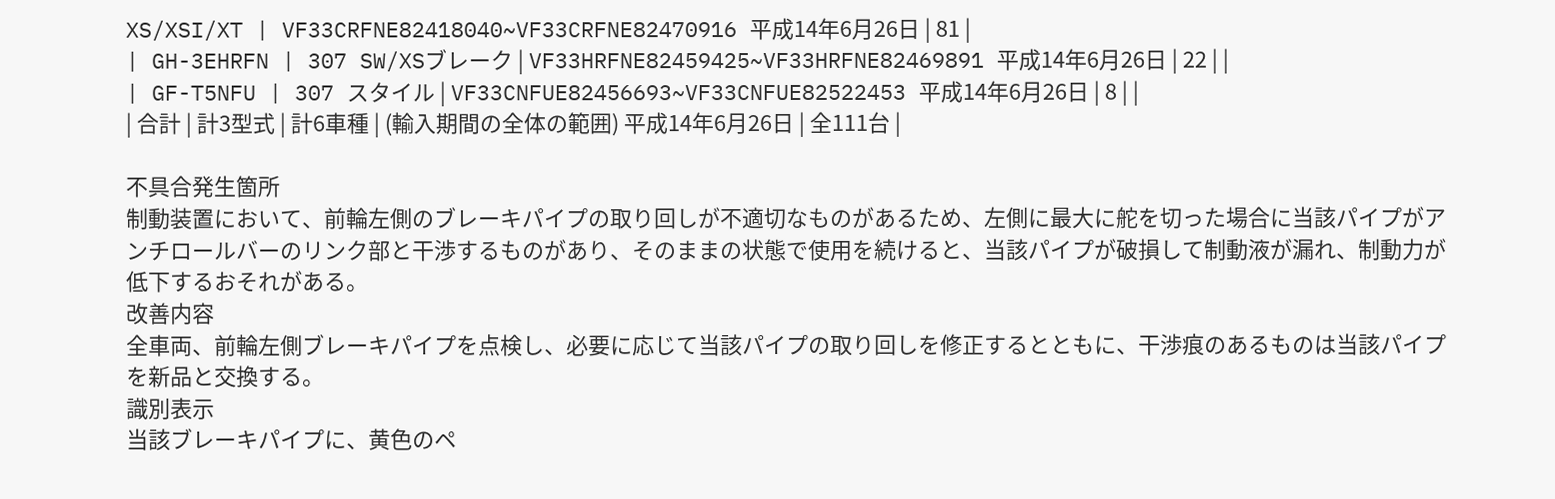XS/XSI/XT | VF33CRFNE82418040~VF33CRFNE82470916 平成14年6月26日 | 81 |
| GH-3EHRFN | 307 SW/XSブレーク | VF33HRFNE82459425~VF33HRFNE82469891 平成14年6月26日 | 22 | |
| GF-T5NFU | 307 スタイル | VF33CNFUE82456693~VF33CNFUE82522453 平成14年6月26日 | 8 | |
| 合計 | 計3型式 | 計6車種 | (輸入期間の全体の範囲) 平成14年6月26日 | 全111台 |

不具合発生箇所
制動装置において、前輪左側のブレーキパイプの取り回しが不適切なものがあるため、左側に最大に舵を切った場合に当該パイプがアンチロールバーのリンク部と干渉するものがあり、そのままの状態で使用を続けると、当該パイプが破損して制動液が漏れ、制動力が低下するおそれがある。
改善内容
全車両、前輪左側ブレーキパイプを点検し、必要に応じて当該パイプの取り回しを修正するとともに、干渉痕のあるものは当該パイプを新品と交換する。
識別表示
当該ブレーキパイプに、黄色のペ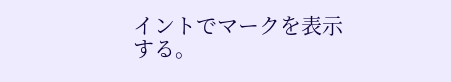イントでマークを表示する。